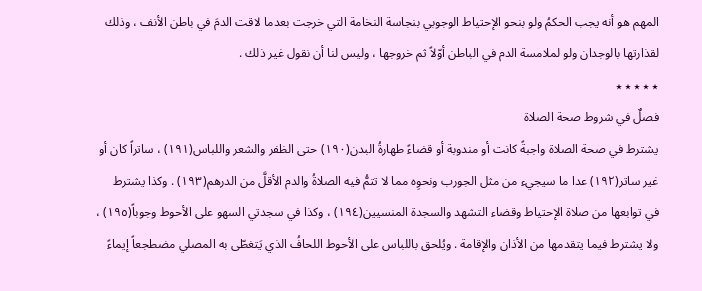المهم هو أنه يجب الحكمُ ولو بنحو الإحتياط الوجوبي بنجاسة النخامة التي خرجت بعدما لاقت الدمَ في باطن الأنف ، وذلك لقذارتها بالوجدان ولو لملامسة الدم في الباطن أوّلاً ثم خروجها ، وليس لنا أن نقول غير ذلك .
٭ ٭ ٭ ٭ ٭
فصلٌ في شروط صحة الصلاة
يشترط في صحة الصلاة واجبةً كانت أو مندوبة أو قضاءً طهارةُ البدن(١٩٠) حتى الظفر والشعر واللباس(١٩١) ، ساتراً كان أو غير ساتر(١٩٢) عدا ما سيجيء من مثل الجورب ونحوِه مما لا تتمُّ فيه الصلاةُ والدم الأقلَّ من الدرهم(١٩٣) . وكذا يشترط في توابعها من صلاة الإحتياط وقضاء التشهد والسجدة المنسيين(١٩٤) ، وكذا في سجدتي السهو على الأحوط وجوباً(١٩٥) ، ولا يشترط فيما يتقدمها من الأذان والإقامة . ويُلحق باللباس على الأحوط اللحافُ الذي يَتغطّى به المصلي مضطجعاً إيماءً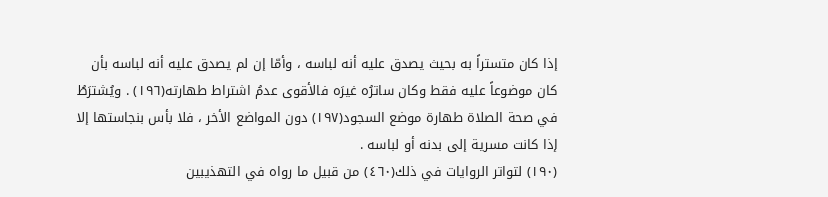إذا كان متستراً به بحيث يصدق عليه أنه لباسه ، وأمّا إن لم يصدق عليه أنه لباسه بأن كان موضوعاً عليه فقط وكان ساترُه غيرَه فالأقوى عدمُ اشتراط طهارته(١٩٦) . ويُشترَطُ في صحة الصلاة طهارة موضع السجود(١٩٧) دون المواضع الأخر ، فلا بأس بنجاستها إلا إذا كانت مسرية إلى بدنه أو لباسه .
(١٩٠) لتواتر الروايات في ذلك(٤٦٠) من قبيل ما رواه في التهذيبين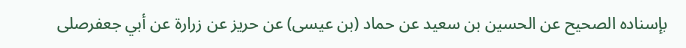بإسناده الصحيح عن الحسين بن سعيد عن حماد (بن عيسى) عن حريز عن زرارة عن أبي جعفرصلى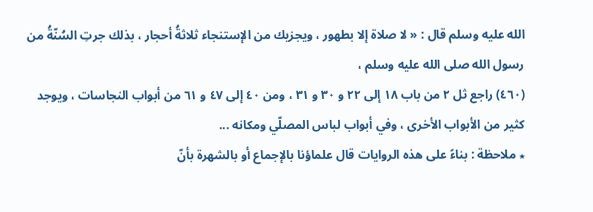الله عليه وسلم قال : « لا صلاة إلا بطهور ، ويجزيك من الإستنجاء ثلاثةُ أحجار ، بذلك جرتِ السُنّةُ من رسول الله صلى الله عليه وسلم ،
(٤٦٠) راجع ثل ٢ من باب ١٨ إلى ٢٢ و ٣٠ و ٣١ ، ومن ٤٠ إلى ٤٧ و ٦١ من أبواب النجاسات ، ويوجد كثير من الأبواب الأخرى ، وفي أبواب لباس المصلّي ومكانه ...
٭ ملاحظة : بناءً على هذه الروايات قال علماؤنا بالإجماع أو بالشهرة بأنّ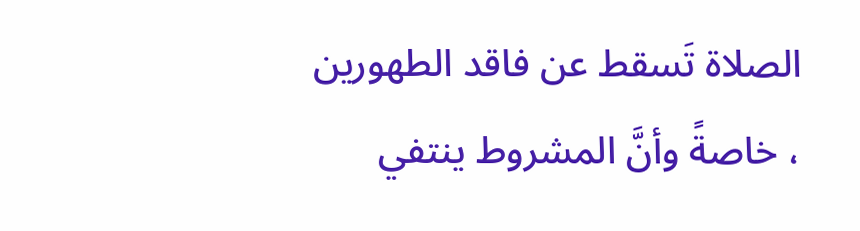الصلاة تَسقط عن فاقد الطهورين ، خاصةً وأنَّ المشروط ينتفي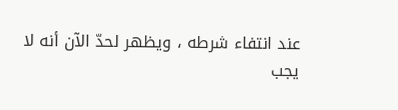عند انتفاء شرطه ، ويظهر لحدّ الآن أنه لا يجب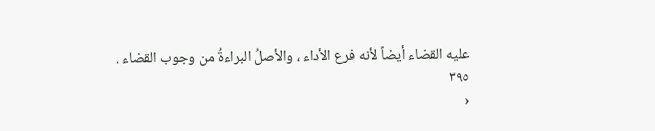عليه القضاء أيضاً لأنه فرع الأداء ، والأصلُ البراءةُ من وجوب القضاء .
٣٩٥
‹